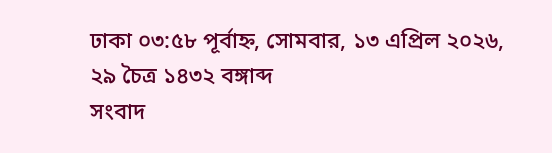ঢাকা ০৩:৫৮ পূর্বাহ্ন, সোমবার, ১৩ এপ্রিল ২০২৬, ২৯ চৈত্র ১৪৩২ বঙ্গাব্দ
সংবাদ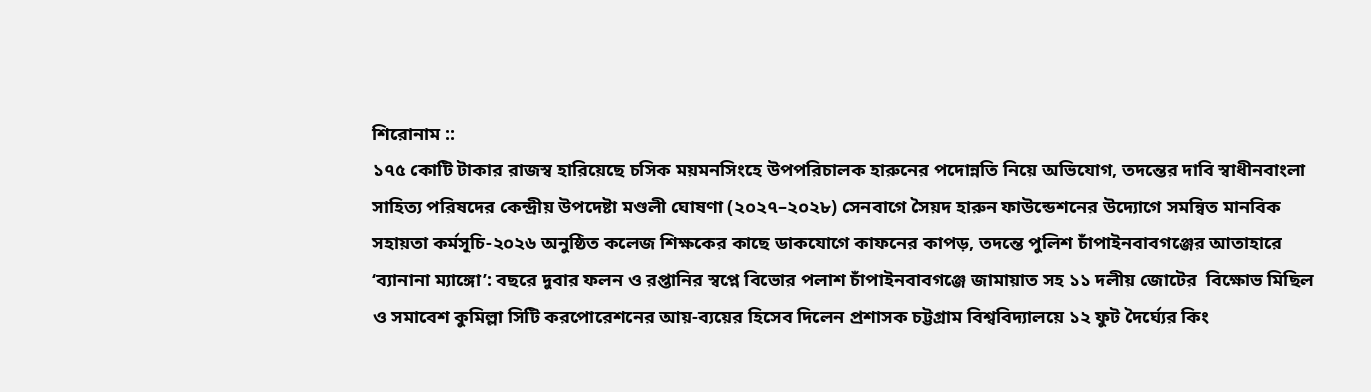শিরোনাম ::
১৭৫ কোটি টাকার রাজস্ব হারিয়েছে চসিক ময়মনসিংহে উপপরিচালক হারুনের পদোন্নতি নিয়ে অভিযোগ, তদন্তের দাবি স্বাধীনবাংলা সাহিত্য পরিষদের কেন্দ্রীয় উপদেষ্টা মণ্ডলী ঘোষণা (২০২৭–২০২৮) সেনবাগে সৈয়দ হারুন ফাউন্ডেশনের উদ্যোগে সমন্বিত মানবিক সহায়তা কর্মসূচি-২০২৬ অনুষ্ঠিত কলেজ শিক্ষকের কাছে ডাকযোগে কাফনের কাপড়, তদন্তে পুলিশ চাঁপাইনবাবগঞ্জের আতাহারে ‘ব্যানানা ম্যাঙ্গো’: বছরে দুবার ফলন ও রপ্তানির স্বপ্নে বিভোর পলাশ চাঁপাইনবাবগঞ্জে জামায়াত সহ ১১ দলীয় জোটের  বিক্ষোভ মিছিল ও সমাবেশ কুমিল্লা সিটি করপোরেশনের আয়-ব্যয়ের হিসেব দিলেন প্রশাসক চট্টগ্রাম বিশ্ববিদ্যালয়ে ১২ ফুট দৈর্ঘ্যের কিং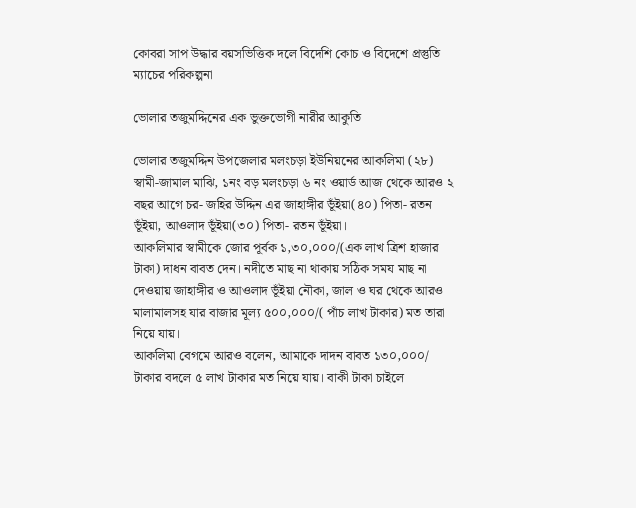কোবরা সাপ উদ্ধার বয়সভিত্তিক দলে বিদেশি কোচ ও বিদেশে প্রস্তুতি ম্যাচের পরিকল্পনা

ভোলার তজুমদ্দিনের এক ভুক্তভোগী নারীর আকুতি

ভোলার তজুমদ্দিন উপজেলার মলংচড়া ইউনিয়নের আকলিমা (২৮) স্বামী-জামাল মাঝি, ১নং বড় মলংচড়া ৬ নং ওয়ার্ড আজ থেকে আরও ২ বছর আগে চর- জহির উদ্দিন এর জাহাঙ্গীর ভূঁইয়া(৪০) পিতা- রতন ভূঁইয়া, আওলাদ ভূঁইয়া(৩০) পিতা- রতন ভূঁইয়া।
আকলিমার স্বামীকে জোর পূর্বক ১,৩০,০০০/(এক লাখ ত্রিশ হাজার টাকা) দাধন বাবত দেন। নদীতে মাছ না থাকায় সঠিক সময মাছ না দেওয়ায় জাহাঙ্গীর ও আওলাদ ভূঁইয়া নৌকা, জাল ও ঘর থেকে আরও মালামালসহ যার বাজার মূল্য ৫০০,০০০/( পাঁচ লাখ টাকার) মত তারা নিয়ে যায়।
আকলিমা বেগমে আরও বলেন, আমাকে দাদন বাবত ১৩০,০০০/ টাকার বদলে ৫ লাখ টাকার মত নিয়ে যায়। বাকী টাকা চাইলে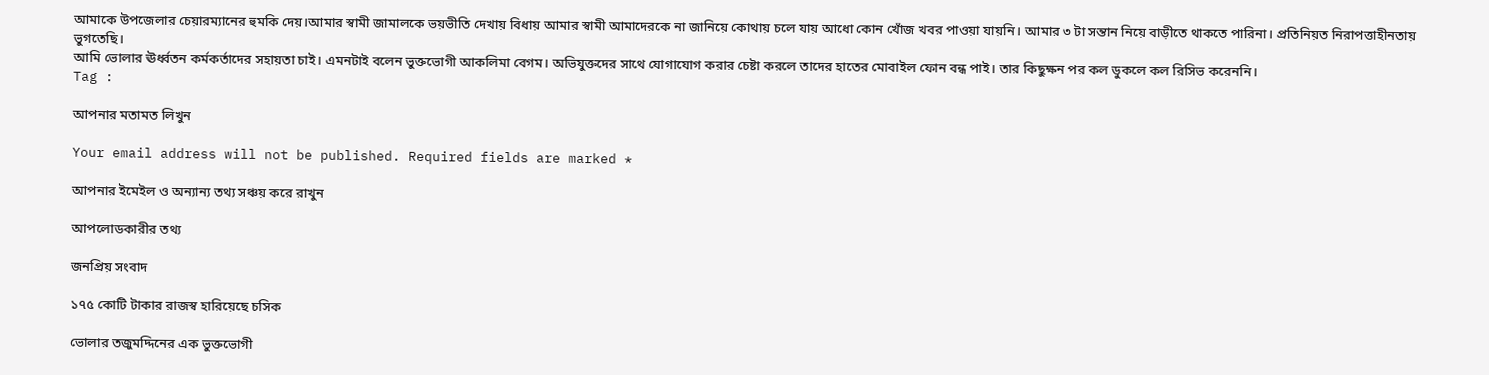আমাকে উপজেলার চেয়ারম্যানের হুমকি দেয়।আমার স্বামী জামালকে ভয়ভীতি দেখায় বিধায় আমার স্বামী আমাদেরকে না জানিয়ে কোথায় চলে যায় আধো কোন খোঁজ খবর পাওয়া যায়নি। আমার ৩ টা সন্তান নিয়ে বাড়ীতে থাকতে পারিনা। প্রতিনিয়ত নিরাপত্তাহীনতায় ভুগতেছি।
আমি ভোলার ঊর্ধ্বতন কর্মকর্তাদের সহায়তা চাই। এমনটাই বলেন ভুক্তভোগী আকলিমা বেগম। অভিযুক্তদের সাথে যোগাযোগ করার চেষ্টা করলে তাদের হাতের মোবাইল ফোন বন্ধ পাই। তার কিছুক্ষন পর কল ডুকলে কল রিসিভ করেননি।
Tag :

আপনার মতামত লিখুন

Your email address will not be published. Required fields are marked *

আপনার ইমেইল ও অন্যান্য তথ্য সঞ্চয় করে রাখুন

আপলোডকারীর তথ্য

জনপ্রিয় সংবাদ

১৭৫ কোটি টাকার রাজস্ব হারিয়েছে চসিক

ভোলার তজুমদ্দিনের এক ভুক্তভোগী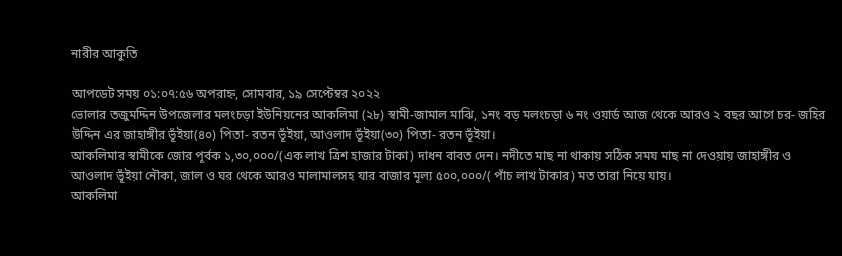নারীর আকুতি

আপডেট সময় ০১:০৭:৫৬ অপরাহ্ন, সোমবার, ১৯ সেপ্টেম্বর ২০২২
ভোলার তজুমদ্দিন উপজেলার মলংচড়া ইউনিয়নের আকলিমা (২৮) স্বামী-জামাল মাঝি, ১নং বড় মলংচড়া ৬ নং ওয়ার্ড আজ থেকে আরও ২ বছর আগে চর- জহির উদ্দিন এর জাহাঙ্গীর ভূঁইয়া(৪০) পিতা- রতন ভূঁইয়া, আওলাদ ভূঁইয়া(৩০) পিতা- রতন ভূঁইয়া।
আকলিমার স্বামীকে জোর পূর্বক ১,৩০,০০০/(এক লাখ ত্রিশ হাজার টাকা) দাধন বাবত দেন। নদীতে মাছ না থাকায় সঠিক সময মাছ না দেওয়ায় জাহাঙ্গীর ও আওলাদ ভূঁইয়া নৌকা, জাল ও ঘর থেকে আরও মালামালসহ যার বাজার মূল্য ৫০০,০০০/( পাঁচ লাখ টাকার) মত তারা নিয়ে যায়।
আকলিমা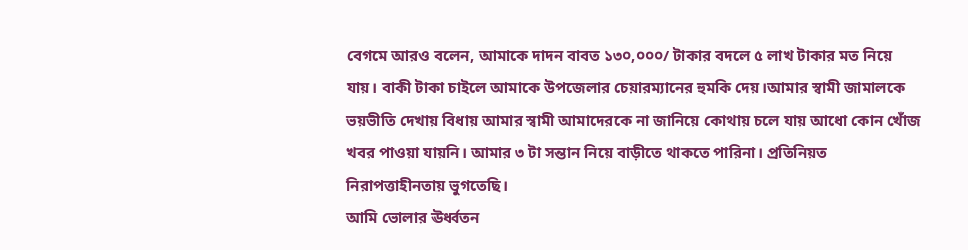বেগমে আরও বলেন, আমাকে দাদন বাবত ১৩০,০০০/ টাকার বদলে ৫ লাখ টাকার মত নিয়ে যায়। বাকী টাকা চাইলে আমাকে উপজেলার চেয়ারম্যানের হুমকি দেয়।আমার স্বামী জামালকে ভয়ভীতি দেখায় বিধায় আমার স্বামী আমাদেরকে না জানিয়ে কোথায় চলে যায় আধো কোন খোঁজ খবর পাওয়া যায়নি। আমার ৩ টা সন্তান নিয়ে বাড়ীতে থাকতে পারিনা। প্রতিনিয়ত নিরাপত্তাহীনতায় ভুগতেছি।
আমি ভোলার ঊর্ধ্বতন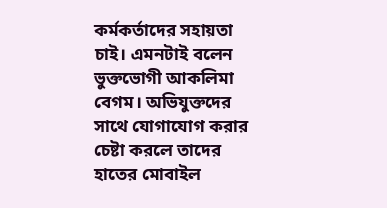কর্মকর্তাদের সহায়তা চাই। এমনটাই বলেন ভুক্তভোগী আকলিমা বেগম। অভিযুক্তদের সাথে যোগাযোগ করার চেষ্টা করলে তাদের হাতের মোবাইল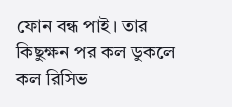ফোন বন্ধ পাই। তার কিছুক্ষন পর কল ডুকলে কল রিসিভ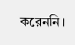করেননি।